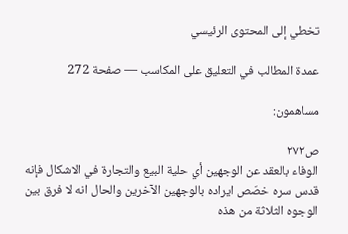تخطي إلى المحتوى الرئيسي

عمدة المطالب في التعليق على المكاسب — صفحة 272

مساهمون:

ص٢٧٢
الوفاء بالعقد عن الوجهين أي حلية البيع والتجارة في الاشكال فإنه قدس سره خصّص ايراده بالوجهين الآخرين والحال انه لا فرق بين الوجوه الثلاثة من هذه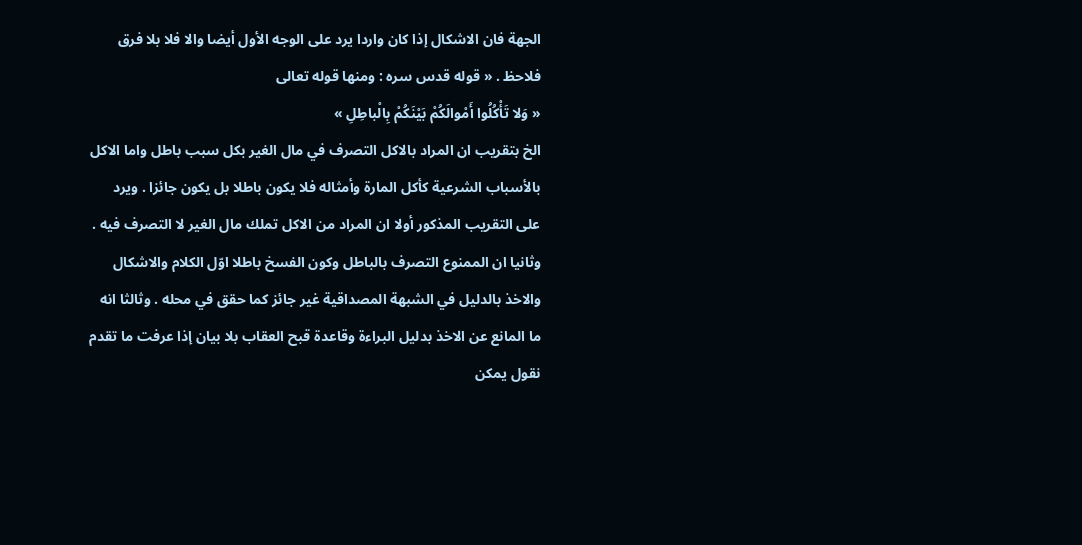الجهة فان الاشكال إذا كان واردا يرد على الوجه الأول أيضا والا فلا بلا فرق فلاحظ . « قوله قدس سره : ومنها قوله تعالى
« وَلا تَأْكُلُوا أَمْوالَكُمْ بَيْنَكُمْ بِالْباطِلِ »
الخ بتقريب ان المراد بالاكل التصرف في مال الغير بكل سبب باطل واما الاكل بالأسباب الشرعية كأكل المارة وأمثاله فلا يكون باطلا بل يكون جائزا . ويرد على التقريب المذكور أولا ان المراد من الاكل تملك مال الغير لا التصرف فيه . وثانيا ان الممنوع التصرف بالباطل وكون الفسخ باطلا اوّل الكلام والاشكال والاخذ بالدليل في الشبهة المصداقية غير جائز كما حقق في محله . وثالثا انه ما المانع عن الاخذ بدليل البراءة وقاعدة قبح العقاب بلا بيان إذا عرفت ما تقدم نقول يمكن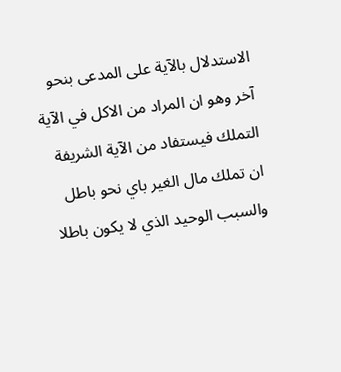الاستدلال بالآية على المدعى بنحو آخر وهو ان المراد من الاكل في الآية التملك فيستفاد من الآية الشريفة ان تملك مال الغير باي نحو باطل والسبب الوحيد الذي لا يكون باطلا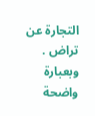التجارة عن تراض . وبعبارة واضحة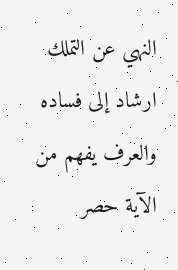النهي عن التملك ارشاد إلى فساده والعرف يفهم من الآية حصر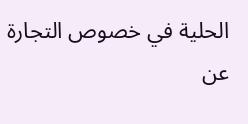الحلية في خصوص التجارة عن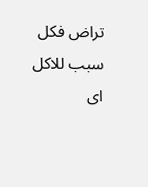تراض فكل سبب للاكل اى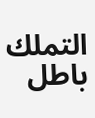التملك باطل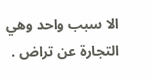الا سبب واحد وهي التجارة عن تراض .